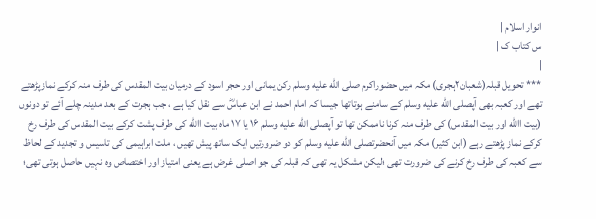انوار اسلام |
س کتاب ک |
|
*** تحویل قبلہ(شعبان۲ہجری) مکہ میں حضوراکرم صلى الله عليه وسلم رکن یمانی اور حجر اسود کے درمیان بیت المقدس کی طرف منہ کرکے نمازپڑھتے تھے اور کعبہ بھی آپصلى الله عليه وسلم کے سامنے ہوتاتھا جیسا کہ امام احمد نے ابن عباسؓ سے نقل کیا ہے ، جب ہجرت کے بعد مدینہ چلے آئے تو دونوں (بیت االله اور بیت المقدس) کی طرف منہ کرنا ناممکن تھا تو آپصلى الله عليه وسلم ۱۶ یا ۱۷ ماہ بیت االله کی طرف پشت کرکے بیت المقدس کی طرف رخ کرکے نماز پڑھتے رہے (ابن کثیر) مکہ میں آنحضرتصلى الله عليه وسلم کو دو ضرورتیں ایک ساتھ پیش تھیں ، ملت ابراہیمی کی تاسیس و تجدید کے لحاظ سے کعبہ کی طرف رخ کرنے کی ضرورت تھی ؛لیکن مشکل یہ تھی کہ قبلہ کی جو اصلی غرض ہے یعنی امتیاز اور اختصاص وہ نہیں حاصل ہوتی تھی؛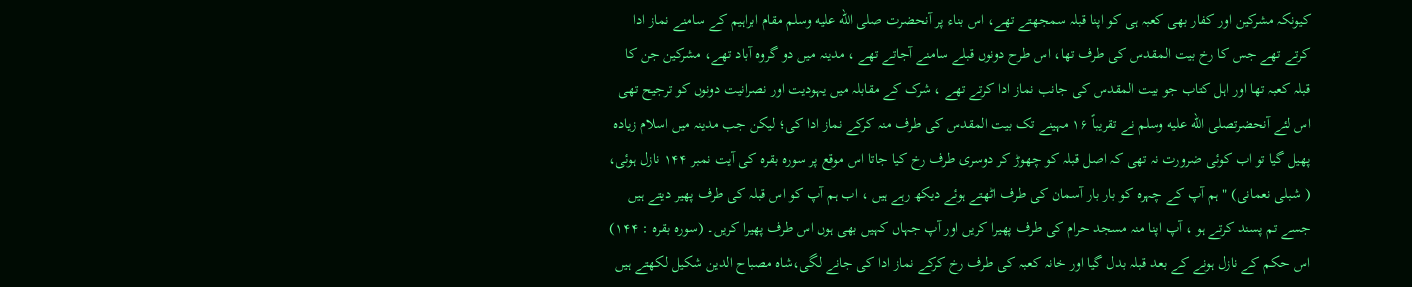کیونکہ مشرکین اور کفار بھی کعبہ ہی کو اپنا قبلہ سمجھتے تھے، اس بناء پر آنحضرت صلى الله عليه وسلم مقام ابراہیم کے سامنے نماز ادا کرتے تھے جس کا رخ بیت المقدس کی طرف تھا، اس طرح دونوں قبلے سامنے آجاتے تھے ، مدینہ میں دو گروہ آباد تھے، مشرکین جن کا قبلہ کعبہ تھا اور اہل کتاب جو بیت المقدس کی جانب نماز ادا کرتے تھے ، شرک کے مقابلہ میں یہودیت اور نصرانیت دونوں کو ترجیح تھی اس لئے آنحضرتصلى الله عليه وسلم نے تقریباً ۱۶ مہینے تک بیت المقدس کی طرف منہ کرکے نماز ادا کی؛ لیکن جب مدینہ میں اسلام زیادہ پھیل گیا تو اب کوئی ضرورت نہ تھی کہ اصل قبلہ کو چھوڑ کر دوسری طرف رخ کیا جاتا اس موقع پر سورہ بقرہ کی آیت نمبر ۱۴۴ نازل ہوئی، ( شبلی نعمانی) " ہم آپ کے چہرہ کو بار بار آسمان کی طرف اٹھتے ہوئے دیکھ رہے ہیں ، اب ہم آپ کو اس قبلہ کی طرف پھیر دیتے ہیں جسے تم پسند کرتے ہو ، آپ اپنا منہ مسجد حرام کی طرف پھیرا کریں اور آپ جہاں کہیں بھی ہوں اس طرف پھیرا کریں۔ (سورہ بقرہ : ۱۴۴) اس حکم کے نازل ہونے کے بعد قبلہ بدل گیا اور خانہ کعبہ کی طرف رخ کرکے نماز ادا کی جانے لگی،شاہ مصباح الدین شکیل لکھتے ہیں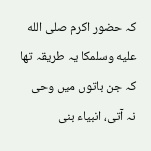کہ حضور اکرم صلى الله عليه وسلمکا یہ طریقہ تھا کہ جن باتوں میں وحی نہ آتی، انبیاء بنی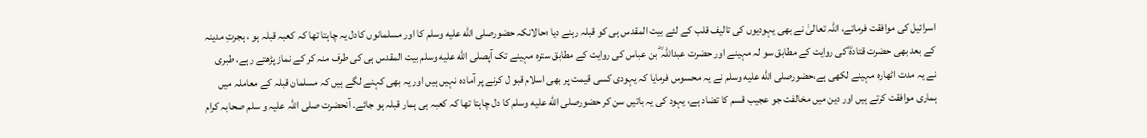اسرائیل کی موافقت فرماتے، اللہ تعالیٰ نے بھی یہودیوں کی تالیف قلب کے لئے بیت المقدس ہی کو قبلہ رہنے دیا ؛حالانکہ حضورصلى الله عليه وسلم کا اور مسلمانوں کادل یہ چاہتا تھا کہ کعبہ قبلہ ہو ، ہجرتِ مدینہ کے بعد بھی حضرت قتادہؓ کی روایت کے مطابق سو لہ مہینے اور حضرت عبداللہ ؓ بن عباس کی روایت کے مطابق سترہ مہینے تک آپصلى الله عليه وسلم بیت المقدس ہی کی طرف منہ کر کے نماز پڑھتے رہے، طبری نے یہ مدت اٹھارہ مہینے لکھی ہے،حضورصلى الله عليه وسلم نے یہ محسوس فرمایا کہ یہودی کسی قیمت پر بھی اسلام قبو ل کرنے پر آمادہ نہیں ہیں اور یہ بھی کہنے لگے ہیں کہ مسلمان قبلہ کے معاملہ میں ہماری موافقت کرتے ہیں اور دین میں مخالفت جو عجیب قسم کا تضاد ہے، یہود کی یہ باتیں سن کر حضورصلى الله عليه وسلم کا دل چاہتا تھا کہ کعبہ ہی ہمار قبلہ ہو جائے۔ آنحضرت صلی اللہ علیہ و سلم صحابہ کرام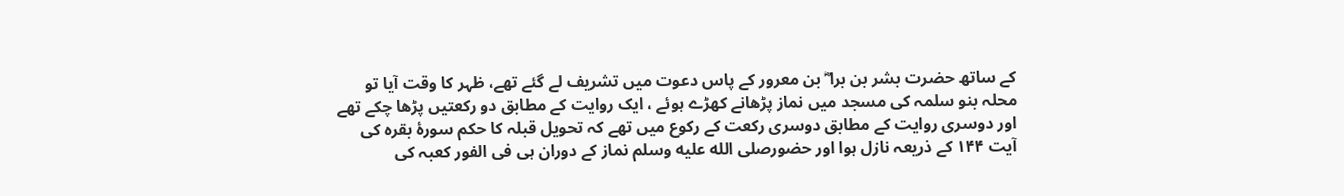کے ساتھ حضرت بشر بن برا ؓ بن معرور کے پاس دعوت میں تشریف لے گئے تھے، ظہر کا وقت آیا تو محلہ بنو سلمہ کی مسجد میں نماز پڑھانے کھڑے ہوئے ، ایک روایت کے مطابق دو رکعتیں پڑھا چکے تھے اور دوسری روایت کے مطابق دوسری رکعت کے رکوع میں تھے کہ تحویل قبلہ کا حکم سورۂ بقرہ کی آیت ۱۴۴ کے ذریعہ نازل ہوا اور حضورصلى الله عليه وسلم نماز کے دوران ہی فی الفور کعبہ کی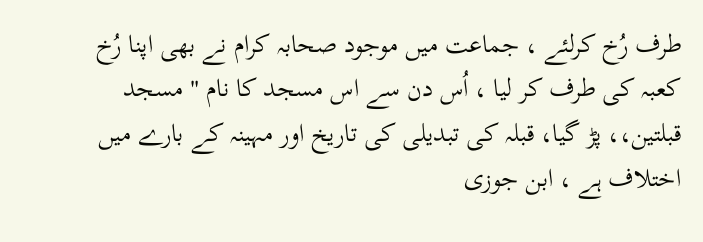طرف رُخ کرلئے ، جماعت میں موجود صحابہ کرام نے بھی اپنا رُخ کعبہ کی طرف کر لیا ، اُس دن سے اس مسجد کا نام " مسجد قبلتین،، پڑ گیا، قبلہ کی تبدیلی کی تاریخ اور مہینہ کے بارے میں اختلاف ہے ، ابن جوزی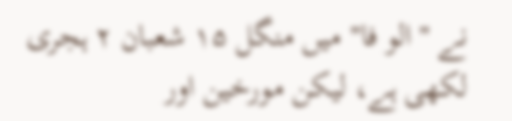نے " الو فا" میں منگل ۱۵ شعبان ۲ ہجری لکھی ہے، لیکن مورخین اور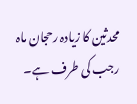محدثین کا زیادہ رحجان ماہ رجب کی طرف ہے۔